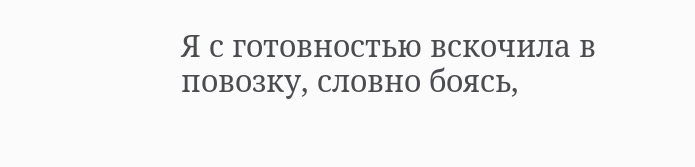Я с готовностью вскочила в повозку, словно боясь,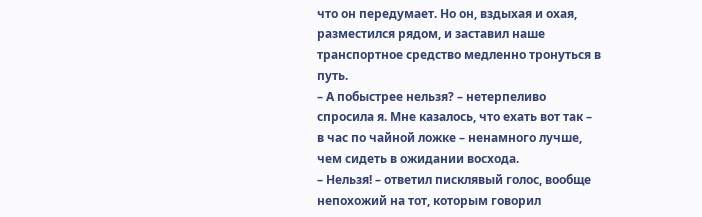что он передумает. Но он, вздыхая и охая, разместился рядом, и заставил наше транспортное средство медленно тронуться в путь.
– А побыстрее нельзя? – нетерпеливо спросила я. Мне казалось, что ехать вот так – в час по чайной ложке – ненамного лучше, чем сидеть в ожидании восхода.
– Нельзя! – ответил писклявый голос, вообще непохожий на тот, которым говорил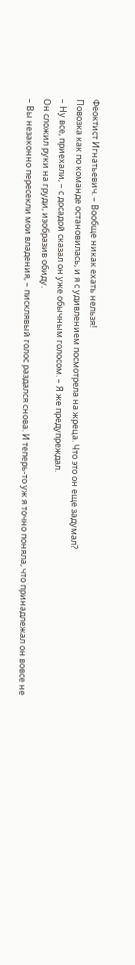Феоктист Игнатьевич. – Вообще никак ехать нельзя!
Повозка как по команде остановилась, и я с удивлением посмотрела на жреца. Что это он еще задумал?
– Ну все, приехали, – с досадой сказал он уже обычным голосом. – Я же предупреждал.
Он сложил руки на груди, изобразив обиду.
– Вы незаконно пересекли мои владения, – писклявый голос раздался снова. И теперь-то уж я точно поняла, что принадлежал он вовсе не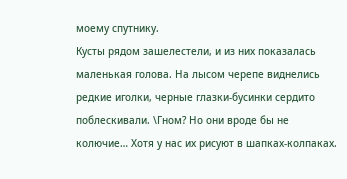моему спутнику.
Кусты рядом зашелестели, и из них показалась маленькая голова. На лысом черепе виднелись редкие иголки, черные глазки-бусинки сердито поблескивали. \Гном? Но они вроде бы не колючие… Хотя у нас их рисуют в шапках-колпаках.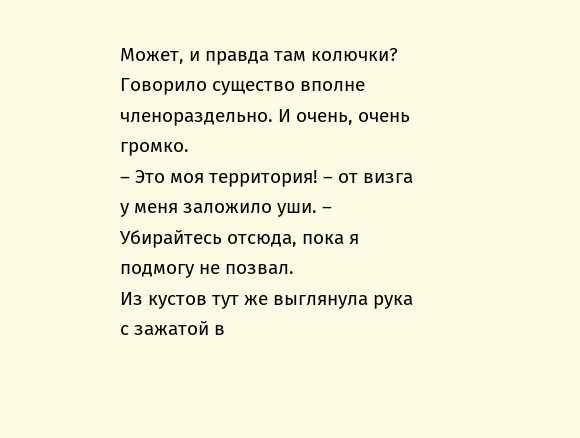Может, и правда там колючки? Говорило существо вполне членораздельно. И очень, очень громко.
– Это моя территория! – от визга у меня заложило уши. – Убирайтесь отсюда, пока я подмогу не позвал.
Из кустов тут же выглянула рука с зажатой в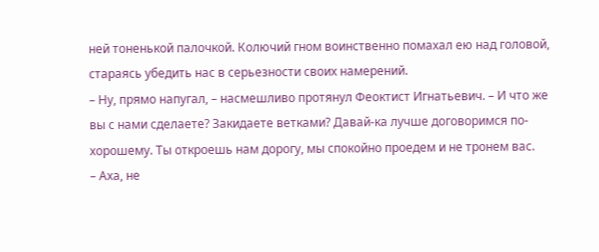ней тоненькой палочкой. Колючий гном воинственно помахал ею над головой, стараясь убедить нас в серьезности своих намерений.
– Ну, прямо напугал, – насмешливо протянул Феоктист Игнатьевич. – И что же вы с нами сделаете? Закидаете ветками? Давай-ка лучше договоримся по-хорошему. Ты откроешь нам дорогу, мы спокойно проедем и не тронем вас.
– Аха, не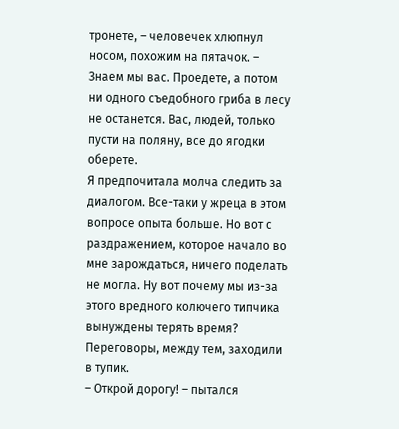тронете, – человечек хлюпнул носом, похожим на пятачок. – Знаем мы вас. Проедете, а потом ни одного съедобного гриба в лесу не останется. Вас, людей, только пусти на поляну, все до ягодки оберете.
Я предпочитала молча следить за диалогом. Все-таки у жреца в этом вопросе опыта больше. Но вот с раздражением, которое начало во мне зарождаться, ничего поделать не могла. Ну вот почему мы из-за этого вредного колючего типчика вынуждены терять время? Переговоры, между тем, заходили в тупик.
– Открой дорогу! – пытался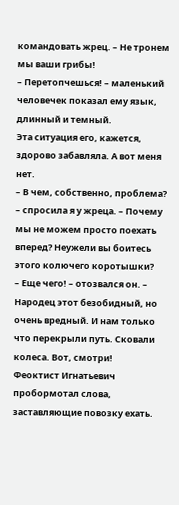командовать жрец. – Не тронем мы ваши грибы!
– Перетопчешься! – маленький человечек показал ему язык, длинный и темный.
Эта ситуация его, кажется, здорово забавляла. А вот меня нет.
– В чем, собственно, проблема? – спросила я у жреца. – Почему мы не можем просто поехать вперед? Неужели вы боитесь этого колючего коротышки?
– Еще чего! – отозвался он. – Народец этот безобидный, но очень вредный. И нам только что перекрыли путь. Сковали колеса. Вот, смотри!
Феоктист Игнатьевич пробормотал слова, заставляющие повозку ехать.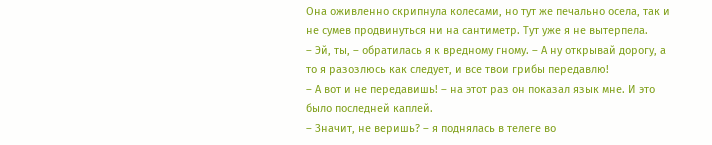Она оживленно скрипнула колесами, но тут же печально осела, так и не сумев продвинуться ни на сантиметр. Тут уже я не вытерпела.
– Эй, ты, – обратилась я к вредному гному. – А ну открывай дорогу, а то я разозлюсь как следует, и все твои грибы передавлю!
– А вот и не передавишь! – на этот раз он показал язык мне. И это было последней каплей.
– Значит, не веришь? – я поднялась в телеге во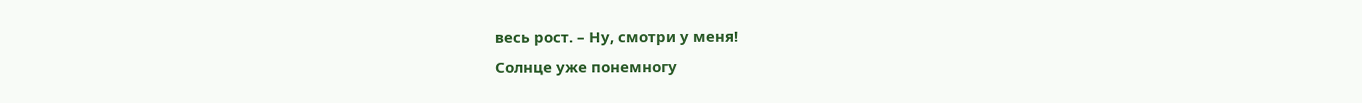весь рост. – Ну, смотри у меня!
Солнце уже понемногу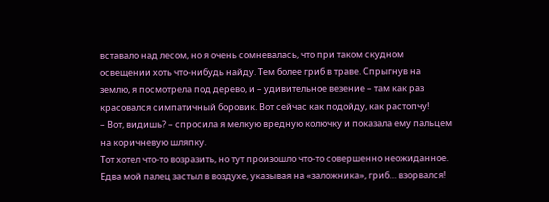вставало над лесом, но я очень сомневалась, что при таком скудном освещении хоть что-нибудь найду. Тем более гриб в траве. Спрыгнув на землю, я посмотрела под дерево, и – удивительное везение – там как раз красовался симпатичный боровик. Вот сейчас как подойду, как растопчу!
– Вот, видишь? – спросила я мелкую вредную колючку и показала ему пальцем на коричневую шляпку.
Тот хотел что-то возразить, но тут произошло что-то совершенно неожиданное. Едва мой палец застыл в воздухе, указывая на «заложника», гриб… взорвался!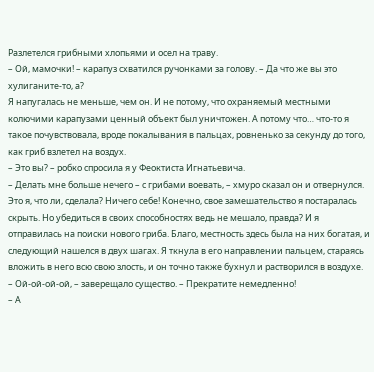Разлетелся грибными хлопьями и осел на траву.
– Ой, мамочки! – карапуз схватился ручонками за голову. – Да что же вы это хулиганите-то, а?
Я напугалась не меньше, чем он. И не потому, что охраняемый местными колючими карапузами ценный объект был уничтожен. А потому что… что-то я такое почувствовала, вроде покалывания в пальцах, ровненько за секунду до того, как гриб взлетел на воздух.
– Это вы? – робко спросила я у Феоктиста Игнатьевича.
– Делать мне больше нечего – с грибами воевать, – хмуро сказал он и отвернулся.
Это я, что ли, сделала? Ничего себе! Конечно, свое замешательство я постаралась скрыть. Но убедиться в своих способностях ведь не мешало, правда? И я отправилась на поиски нового гриба. Благо, местность здесь была на них богатая, и следующий нашелся в двух шагах. Я ткнула в его направлении пальцем, стараясь вложить в него всю свою злость, и он точно также бухнул и растворился в воздухе.
– Ой-ой-ой-ой, – заверещало существо. – Прекратите немедленно!
– А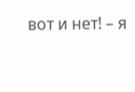вот и нет! – я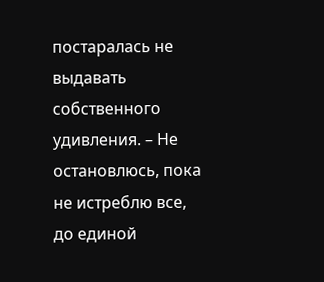постаралась не выдавать собственного удивления. – Не остановлюсь, пока не истреблю все, до единой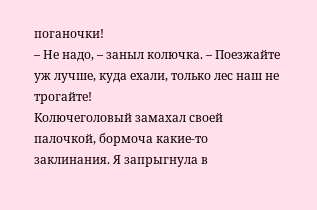поганочки!
– Не надо, – заныл колючка. – Поезжайте уж лучше, куда ехали, только лес наш не трогайте!
Колючеголовый замахал своей палочкой, бормоча какие-то заклинания. Я запрыгнула в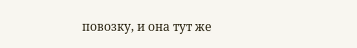повозку, и она тут же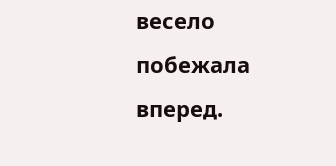весело побежала вперед.